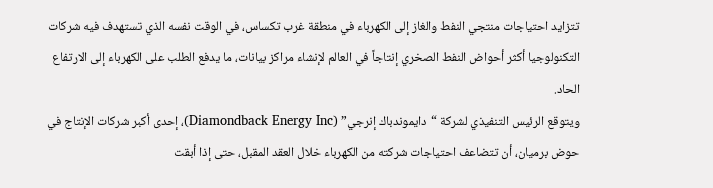تتزايد احتياجات منتجي النفط والغاز إلى الكهرباء في منطقة غرب تكساس، في الوقت نفسه الذي تستهدف فيه شركات التكنولوجيا أكثر أحواض النفط الصخري إنتاجاً في العالم لإنشاء مراكز بيانات، ما يدفع الطلب على الكهرباء إلى الارتفاع الحاد.
ويتوقع الرئيس التنفيذي لشركة “دايموندباك إنرجي” (Diamondback Energy Inc)، إحدى أكبر شركات الإنتاج في حوض برميان، أن تتضاعف احتياجات شركته من الكهرباء خلال العقد المقبل، حتى إذا أبقت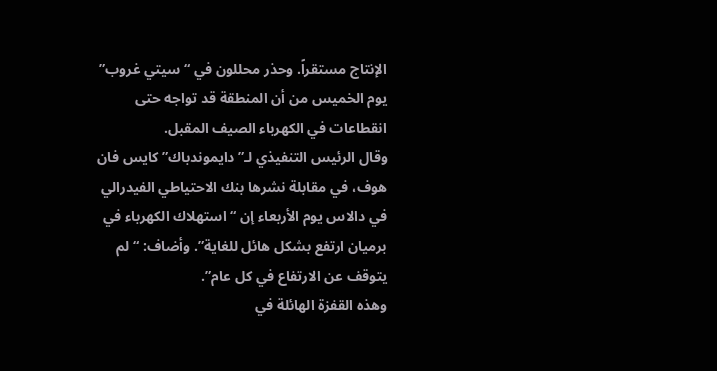الإنتاج مستقراً. وحذر محللون في “سيتي غروب” يوم الخميس من أن المنطقة قد تواجه حتى انقطاعات في الكهرباء الصيف المقبل.
وقال الرئيس التنفيذي لـ”دايموندباك” كايس فان هوف، في مقابلة نشرها بنك الاحتياطي الفيدرالي في دالاس يوم الأربعاء إن “استهلاك الكهرباء في برميان ارتفع بشكل هائل للغاية”. وأضاف: “لم يتوقف عن الارتفاع في كل عام”.
وهذه القفزة الهائلة في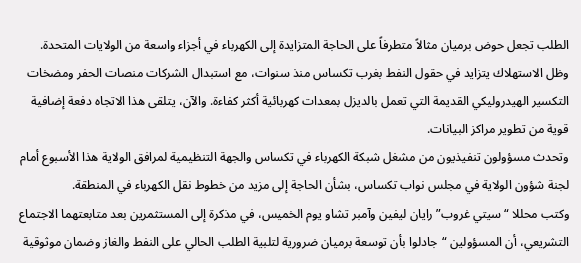الطلب تجعل حوض برميان مثالاً متطرفاً على الحاجة المتزايدة إلى الكهرباء في أجزاء واسعة من الولايات المتحدة. وظل الاستهلاك يتزايد في حقول النفط بغرب تكساس منذ سنوات، مع استبدال الشركات منصات الحفر ومضخات التكسير الهيدروليكي القديمة التي تعمل بالديزل بمعدات كهربائية أكثر كفاءة. والآن، يتلقى هذا الاتجاه دفعة إضافية قوية من تطوير مراكز البيانات.
وتحدث مسؤولون تنفيذيون من مشغل شبكة الكهرباء في تكساس والجهة التنظيمية لمرافق الولاية هذا الأسبوع أمام لجنة شؤون الولاية في مجلس نواب تكساس، بشأن الحاجة إلى مزيد من خطوط نقل الكهرباء في المنطقة.
وكتب محللا “سيتي غروب” رايان ليفين وآمبر تشاو يوم الخميس، في مذكرة إلى المستثمرين بعد متابعتهما الاجتماع التشريعي، أن المسؤولين “جادلوا بأن توسعة برميان ضرورية لتلبية الطلب الحالي على النفط والغاز وضمان موثوقية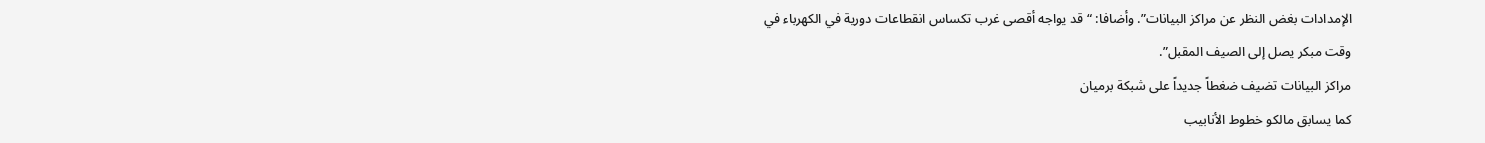الإمدادات بغض النظر عن مراكز البيانات”. وأضافا: “قد يواجه أقصى غرب تكساس انقطاعات دورية في الكهرباء في وقت مبكر يصل إلى الصيف المقبل”.
مراكز البيانات تضيف ضغطاً جديداً على شبكة برميان
كما يسابق مالكو خطوط الأنابيب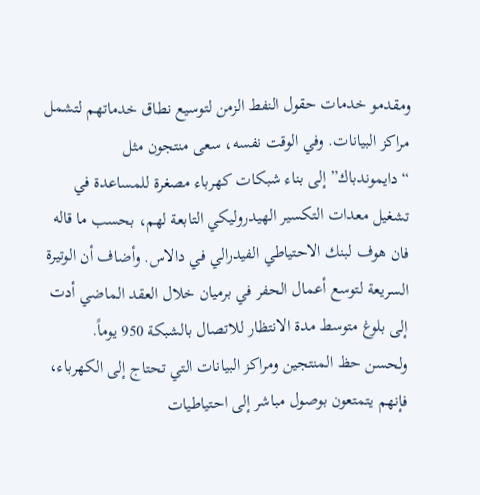ومقدمو خدمات حقول النفط الزمن لتوسيع نطاق خدماتهم لتشمل مراكز البيانات. وفي الوقت نفسه، سعى منتجون مثل “دايموندباك” إلى بناء شبكات كهرباء مصغرة للمساعدة في تشغيل معدات التكسير الهيدروليكي التابعة لهم، بحسب ما قاله فان هوف لبنك الاحتياطي الفيدرالي في دالاس. وأضاف أن الوتيرة السريعة لتوسع أعمال الحفر في برميان خلال العقد الماضي أدت إلى بلوغ متوسط مدة الانتظار للاتصال بالشبكة 950 يوماً.
ولحسن حظ المنتجين ومراكز البيانات التي تحتاج إلى الكهرباء، فإنهم يتمتعون بوصول مباشر إلى احتياطيات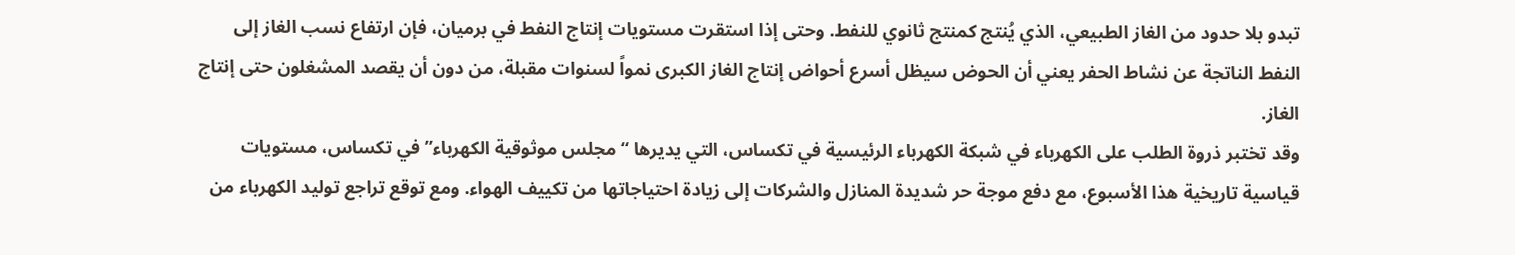تبدو بلا حدود من الغاز الطبيعي، الذي يُنتج كمنتج ثانوي للنفط. وحتى إذا استقرت مستويات إنتاج النفط في برميان، فإن ارتفاع نسب الغاز إلى النفط الناتجة عن نشاط الحفر يعني أن الحوض سيظل أسرع أحواض إنتاج الغاز الكبرى نمواً لسنوات مقبلة، من دون أن يقصد المشغلون حتى إنتاج الغاز.
وقد تختبر ذروة الطلب على الكهرباء في شبكة الكهرباء الرئيسية في تكساس، التي يديرها “مجلس موثوقية الكهرباء” في تكساس، مستويات قياسية تاريخية هذا الأسبوع، مع دفع موجة حر شديدة المنازل والشركات إلى زيادة احتياجاتها من تكييف الهواء. ومع توقع تراجع توليد الكهرباء من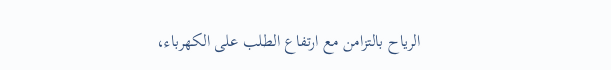الرياح بالتزامن مع ارتفاع الطلب على الكهرباء،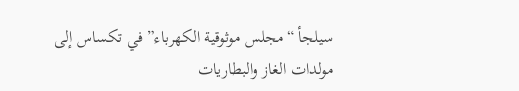سيلجأ “مجلس موثوقية الكهرباء” في تكساس إلى مولدات الغاز والبطاريات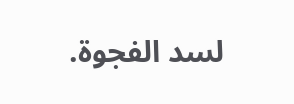لسد الفجوة.